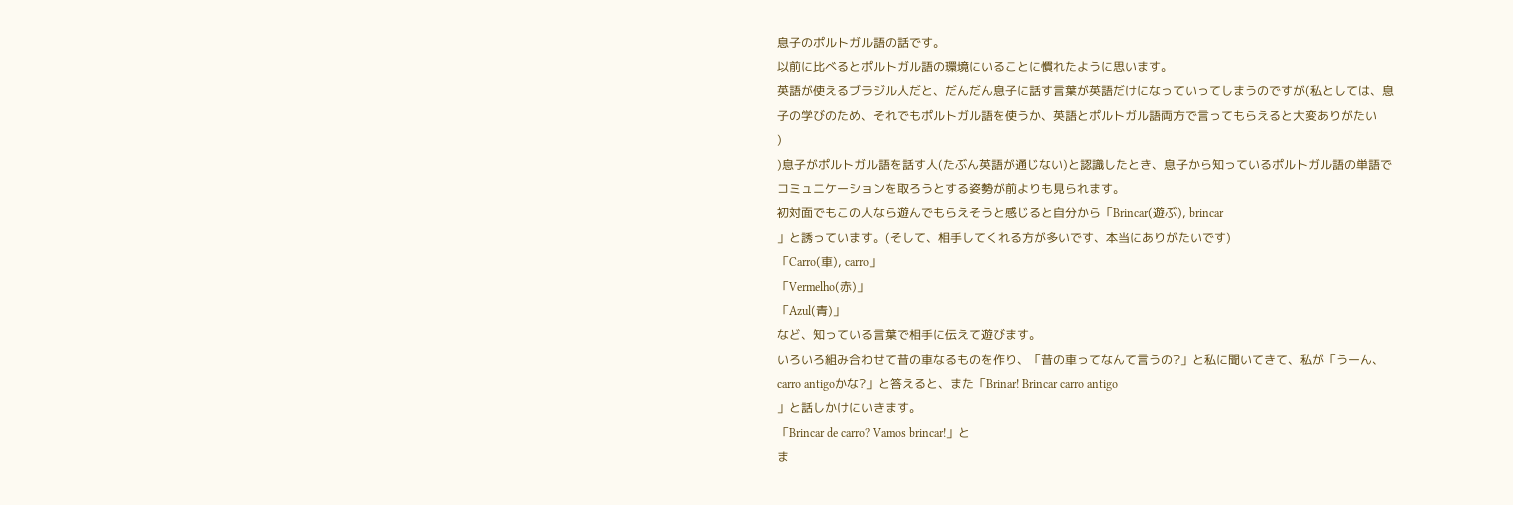息子のポルトガル語の話です。
以前に比べるとポルトガル語の環境にいることに慣れたように思います。
英語が使えるブラジル人だと、だんだん息子に話す言葉が英語だけになっていってしまうのですが(私としては、息子の学びのため、それでもポルトガル語を使うか、英語とポルトガル語両方で言ってもらえると大変ありがたい
)
)息子がポルトガル語を話す人(たぶん英語が通じない)と認識したとき、息子から知っているポルトガル語の単語でコミュニケーションを取ろうとする姿勢が前よりも見られます。
初対面でもこの人なら遊んでもらえそうと感じると自分から「Brincar(遊ぶ), brincar
」と誘っています。(そして、相手してくれる方が多いです、本当にありがたいです)
「Carro(車), carro」
「Vermelho(赤)」
「Azul(青)」
など、知っている言葉で相手に伝えて遊びます。
いろいろ組み合わせて昔の車なるものを作り、「昔の車ってなんて言うの?」と私に聞いてきて、私が「うーん、carro antigoかな?」と答えると、また「Brinar! Brincar carro antigo
」と話しかけにいきます。
「Brincar de carro? Vamos brincar!」と
ま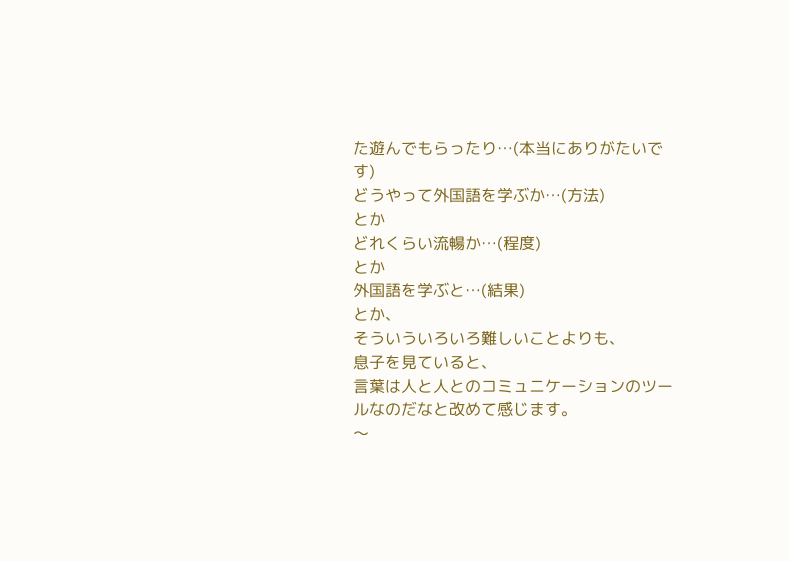た遊んでもらったり…(本当にありがたいです)
どうやって外国語を学ぶか…(方法)
とか
どれくらい流暢か…(程度)
とか
外国語を学ぶと…(結果)
とか、
そういういろいろ難しいことよりも、
息子を見ていると、
言葉は人と人とのコミュニケーションのツールなのだなと改めて感じます。
〜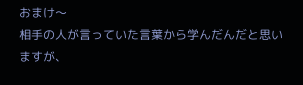おまけ〜
相手の人が言っていた言葉から学んだんだと思いますが、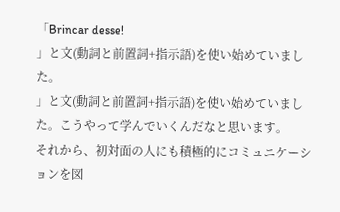「Brincar desse!
」と文(動詞と前置詞+指示語)を使い始めていました。
」と文(動詞と前置詞+指示語)を使い始めていました。こうやって学んでいくんだなと思います。
それから、初対面の人にも積極的にコミュニケーションを図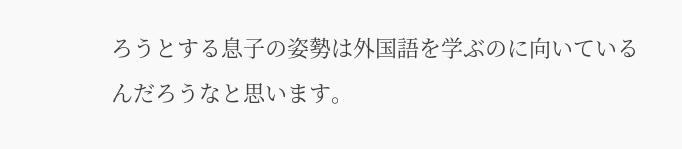ろうとする息子の姿勢は外国語を学ぶのに向いているんだろうなと思います。